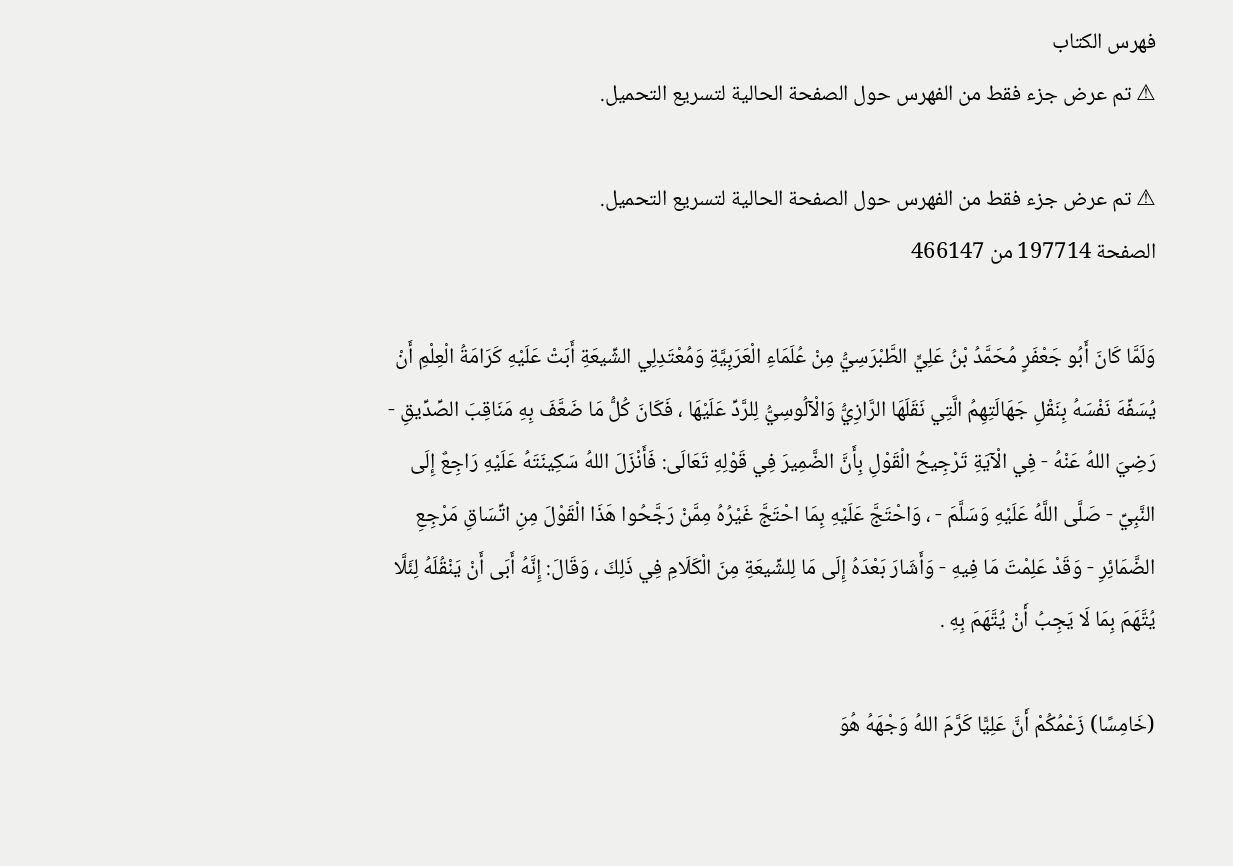فهرس الكتاب
⚠ تم عرض جزء فقط من الفهرس حول الصفحة الحالية لتسريع التحميل.

⚠ تم عرض جزء فقط من الفهرس حول الصفحة الحالية لتسريع التحميل.
الصفحة 197714 من 466147

وَلَمَّا كَانَ أَبُو جَعْفَرٍ مُحَمَّدُ بْنُ عَلِيٍّ الطَّبْرَسِيُّ مِنْ عُلَمَاءِ الْعَرَبِيَّةِ وَمُعْتَدِلِي الشِّيعَةِ أَبَتْ عَلَيْهِ كَرَامَةُ الْعِلْمِ أَنْ يُسَفِّهَ نَفْسَهُ بِنَقْلِ جَهَالَتِهِمُ الَّتِي نَقَلَهَا الرَّازِيُّ وَالْآلُوسِيُّ لِلرَّدِّ عَلَيْهَا ، فَكَانَ كُلُّ مَا ضَعَّفَ بِهِ مَنَاقِبَ الصِّدِّيقِ - رَضِيَ اللهُ عَنْهُ - فِي الْآيَةِ تَرْجِيحُ الْقَوْلِ بِأَنَّ الضَّمِيرَ فِي قَوْلِهِ تَعَالَى: فَأَنْزَلَ اللهُ سَكِينَتَهُ عَلَيْهِ رَاجِعٌ إِلَى النَّبِيِّ - صَلَّى اللَّهُ عَلَيْهِ وَسَلَّمَ - ، وَاحْتَجَّ عَلَيْهِ بِمَا احْتَجَّ غَيْرُهُ مِمَّنْ رَجَّحُوا هَذَا الْقَوْلَ مِنِ اتِّسَاقِ مَرْجِعِ الضَّمَائِرِ - وَقَدْ عَلِمْتَ مَا فِيهِ - وَأَشَارَ بَعْدَهُ إِلَى مَا لِلشِّيعَةِ مِنَ الْكَلَامِ فِي ذَلِكَ ، وَقَالَ: إِنَّهُ أَبَى أَنْ يَنْقُلَهُ لِئَلَّا يُتَّهَمَ بِمَا لَا يَجِبُ أَنْ يُتَّهَمَ بِهِ .

(خَامِسًا) زَعْمُكُمْ أَنَّ عَلِيًّا كَرَّمَ اللهُ وَجْهَهُ هُوَ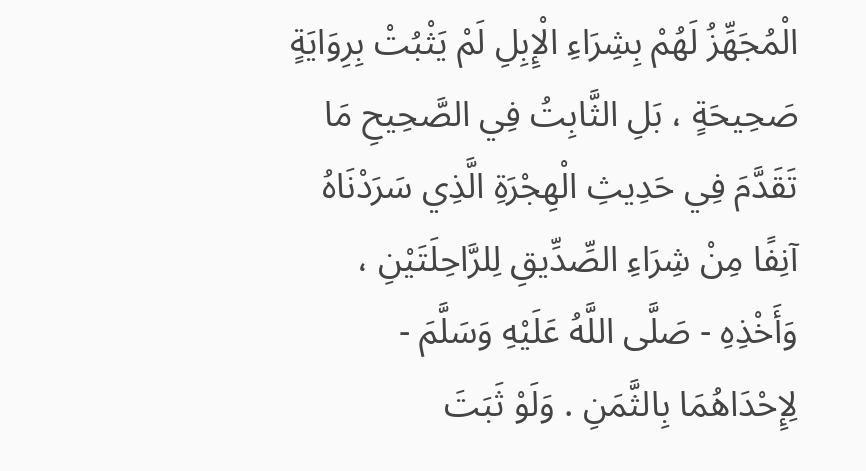الْمُجَهِّزُ لَهُمْ بِشِرَاءِ الْإِبِلِ لَمْ يَثْبُتْ بِرِوَايَةٍ صَحِيحَةٍ ، بَلِ الثَّابِتُ فِي الصَّحِيحِ مَا تَقَدَّمَ فِي حَدِيثِ الْهِجْرَةِ الَّذِي سَرَدْنَاهُ آنِفًا مِنْ شِرَاءِ الصِّدِّيقِ لِلرَّاحِلَتَيْنِ ، وَأَخْذِهِ - صَلَّى اللَّهُ عَلَيْهِ وَسَلَّمَ - لِإِحْدَاهُمَا بِالثَّمَنِ . وَلَوْ ثَبَتَ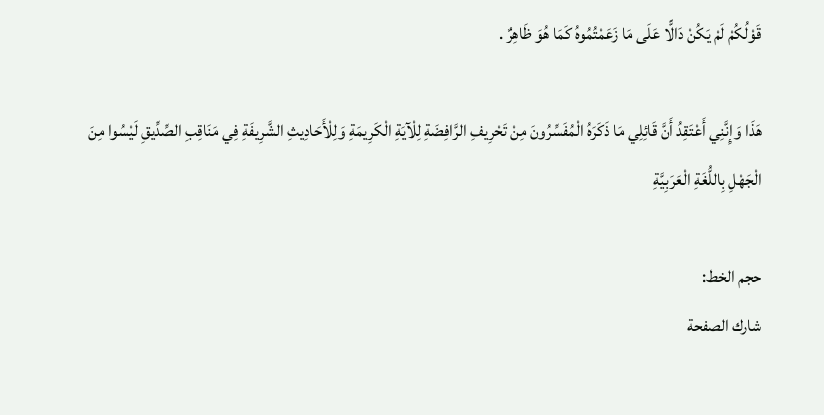قَوْلُكُمْ لَمْ يَكُنْ دَالًّا عَلَى مَا زَعَمْتُمُوهُ كَمَا هُوَ ظَاهِرٌ .

هَذَا وَإِنَّنِي أَعْتَقِدُ أَنَّ قَائِلِي مَا ذَكَرَهُ الْمُفَسِّرُونَ مِنْ تَحْرِيفِ الرَّافِضَةِ لِلْآيَةِ الْكَرِيمَةِ وَلِلْأَحَادِيثِ الشَّرِيفَةِ فِي مَنَاقِبِ الصِّدِّيقِ لَيْسُوا مِنَ الْجَهْلِ بِاللُّغَةِ الْعَرَبِيَّةِ

حجم الخط:
شارك الصفحة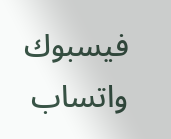فيسبوك واتساب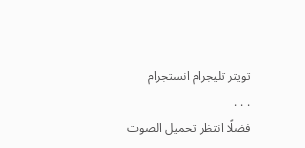تويتر تليجرام انستجرام
. . .
فضلًا انتظر تحميل الصوت